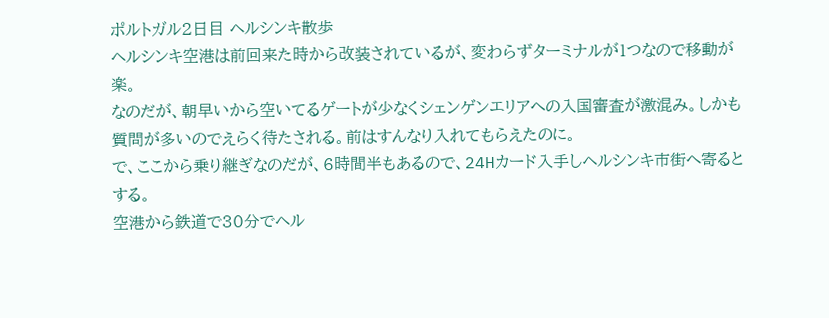ポルトガル2日目 ヘルシンキ散歩
ヘルシンキ空港は前回来た時から改装されているが、変わらずターミナルが1つなので移動が楽。
なのだが、朝早いから空いてるゲートが少なくシェンゲンエリアへの入国審査が激混み。しかも質問が多いのでえらく待たされる。前はすんなり入れてもらえたのに。
で、ここから乗り継ぎなのだが、6時間半もあるので、24Hカード入手しヘルシンキ市街へ寄るとする。
空港から鉄道で30分でヘル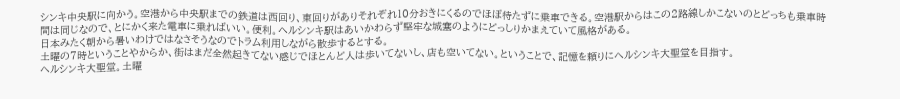シンキ中央駅に向かう。空港から中央駅までの鉄道は西回り、東回りがありそれぞれ10分おきにくるのでほぼ待たずに乗車できる。空港駅からはこの2路線しかこないのとどっちも乗車時間は同じなので、とにかく来た電車に乗ればいい。便利。ヘルシンキ駅はあいかわらず堅牢な城塞のようにどっしりかまえていて風格がある。
日本みたく朝から暑いわけではなさそうなのでトラム利用しながら散歩するとする。
土曜の7時ということやからか、街はまだ全然起きてない感じでほとんど人は歩いてないし、店も空いてない。ということで、記憶を頼りにヘルシンキ大聖堂を目指す。
ヘルシンキ大聖堂。土曜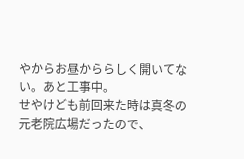やからお昼かららしく開いてない。あと工事中。
せやけども前回来た時は真冬の元老院広場だったので、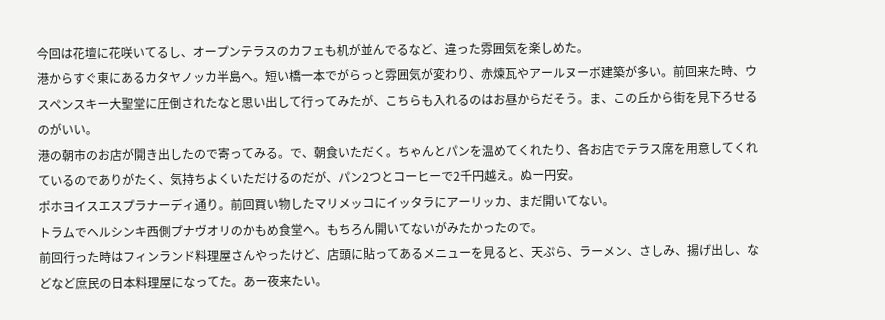今回は花壇に花咲いてるし、オープンテラスのカフェも机が並んでるなど、違った雰囲気を楽しめた。
港からすぐ東にあるカタヤノッカ半島へ。短い橋一本でがらっと雰囲気が変わり、赤煉瓦やアールヌーボ建築が多い。前回来た時、ウスペンスキー大聖堂に圧倒されたなと思い出して行ってみたが、こちらも入れるのはお昼からだそう。ま、この丘から街を見下ろせるのがいい。
港の朝市のお店が開き出したので寄ってみる。で、朝食いただく。ちゃんとパンを温めてくれたり、各お店でテラス席を用意してくれているのでありがたく、気持ちよくいただけるのだが、パン2つとコーヒーで2千円越え。ぬー円安。
ポホヨイスエスプラナーディ通り。前回買い物したマリメッコにイッタラにアーリッカ、まだ開いてない。
トラムでヘルシンキ西側プナヴオリのかもめ食堂へ。もちろん開いてないがみたかったので。
前回行った時はフィンランド料理屋さんやったけど、店頭に貼ってあるメニューを見ると、天ぷら、ラーメン、さしみ、揚げ出し、などなど庶民の日本料理屋になってた。あー夜来たい。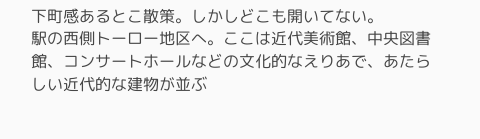下町感あるとこ散策。しかしどこも開いてない。
駅の西側トーロー地区へ。ここは近代美術館、中央図書館、コンサートホールなどの文化的なえりあで、あたらしい近代的な建物が並ぶ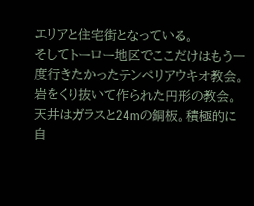エリアと住宅街となっている。
そしてトーロー地区でここだけはもう一度行きたかったテンペリアウキオ教会。岩をくり抜いて作られた円形の教会。天井はガラスと24mの銅板。積極的に自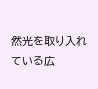然光を取り入れている広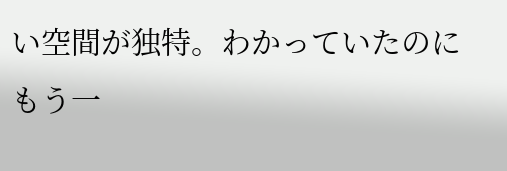い空間が独特。わかっていたのにもう一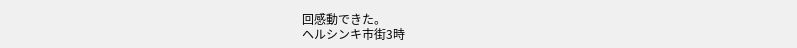回感動できた。
ヘルシンキ市街3時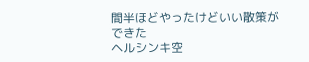間半ほどやったけどいい散策ができた
ヘルシンキ空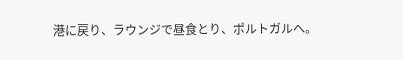港に戻り、ラウンジで昼食とり、ポルトガルへ。